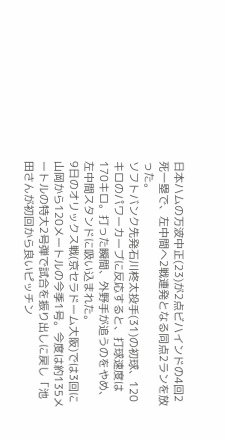日本ハムの万波中正(23)が2点ビハインドの4回2死一塁で、左中間へ2戦連発となる同点2ランを放った。
ソフトバンク先発石川柊太投手(31)の初球、120キロのパワーカーブに反応すると、打球速度は170キロ。打った瞬間、外野手が追うのをやめ、左中間スタンドに吸い込まれた。
9日のオリックス戦(京セラドーム大阪)では3回に山岡から120メートルの今季1号。今度は約135メートルの特大2号弾で試合を振り出しに戻し「池田さんが初回から良いピッチン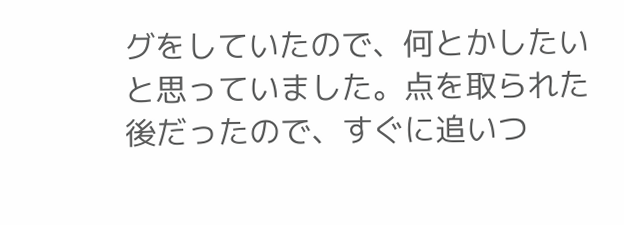グをしていたので、何とかしたいと思っていました。点を取られた後だったので、すぐに追いつ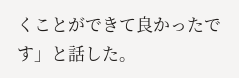くことができて良かったです」と話した。